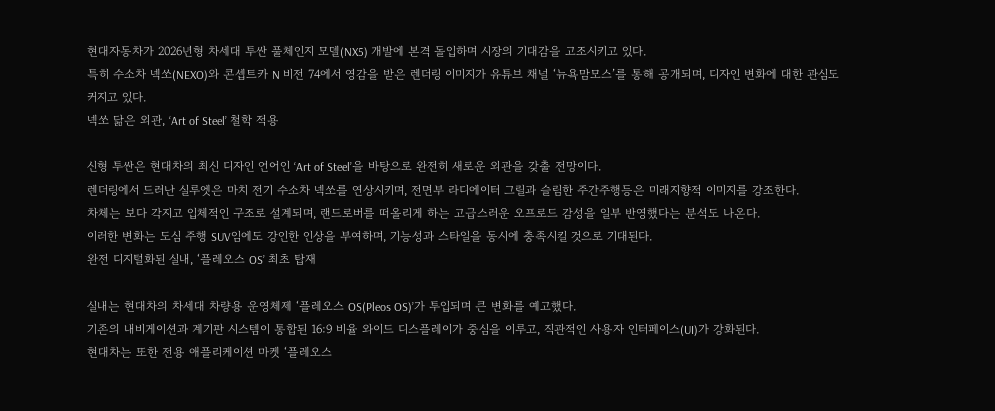현대자동차가 2026년형 차세대 투싼 풀체인지 모델(NX5) 개발에 본격 돌입하며 시장의 기대감을 고조시키고 있다.
특히 수소차 넥쏘(NEXO)와 콘셉트카 N 비전 74에서 영감을 받은 렌더링 이미지가 유튜브 채널 ‘뉴욕맘모스’를 통해 공개되며, 디자인 변화에 대한 관심도 커지고 있다.
넥쏘 닮은 외관, ‘Art of Steel’ 철학 적용

신형 투싼은 현대차의 최신 디자인 언어인 ‘Art of Steel’을 바탕으로 완전히 새로운 외관을 갖출 전망이다.
렌더링에서 드러난 실루엣은 마치 전기 수소차 넥쏘를 연상시키며, 전면부 라디에이터 그릴과 슬림한 주간주행등은 미래지향적 이미지를 강조한다.
차체는 보다 각지고 입체적인 구조로 설계되며, 랜드로버를 떠올리게 하는 고급스러운 오프로드 감성을 일부 반영했다는 분석도 나온다.
이러한 변화는 도심 주행 SUV임에도 강인한 인상을 부여하며, 기능성과 스타일을 동시에 충족시킬 것으로 기대된다.
완전 디지털화된 실내, ‘플레오스 OS’ 최초 탑재

실내는 현대차의 차세대 차량용 운영체제 ‘플레오스 OS(Pleos OS)’가 투입되며 큰 변화를 예고했다.
기존의 내비게이션과 계기판 시스템이 통합된 16:9 비율 와이드 디스플레이가 중심을 이루고, 직관적인 사용자 인터페이스(UI)가 강화된다.
현대차는 또한 전용 애플리케이션 마켓 ‘플레오스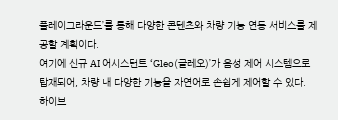플레이그라운드’를 통해 다양한 콘텐츠와 차량 기능 연동 서비스를 제공할 계획이다.
여기에 신규 AI 어시스턴트 ‘Gleo(글레오)’가 음성 제어 시스템으로 탑재되어, 차량 내 다양한 기능을 자연어로 손쉽게 제어할 수 있다.
하이브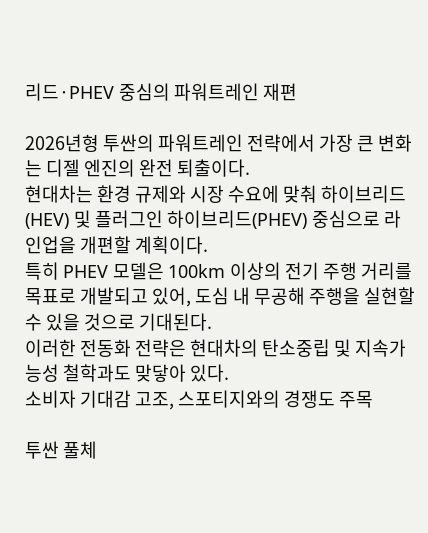리드·PHEV 중심의 파워트레인 재편

2026년형 투싼의 파워트레인 전략에서 가장 큰 변화는 디젤 엔진의 완전 퇴출이다.
현대차는 환경 규제와 시장 수요에 맞춰 하이브리드(HEV) 및 플러그인 하이브리드(PHEV) 중심으로 라인업을 개편할 계획이다.
특히 PHEV 모델은 100km 이상의 전기 주행 거리를 목표로 개발되고 있어, 도심 내 무공해 주행을 실현할 수 있을 것으로 기대된다.
이러한 전동화 전략은 현대차의 탄소중립 및 지속가능성 철학과도 맞닿아 있다.
소비자 기대감 고조, 스포티지와의 경쟁도 주목

투싼 풀체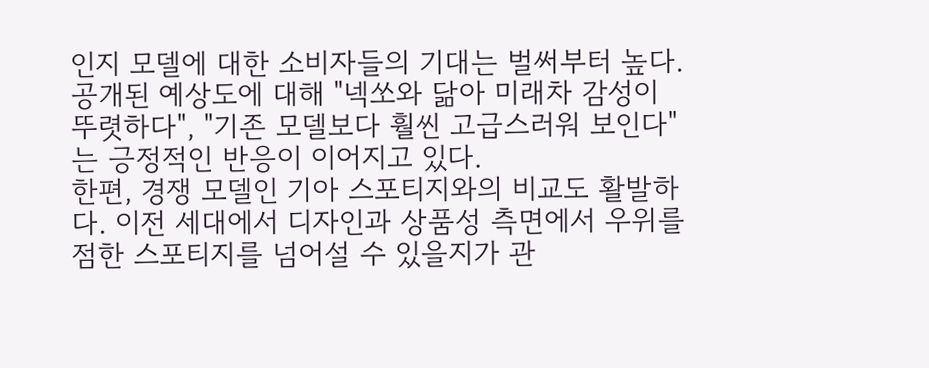인지 모델에 대한 소비자들의 기대는 벌써부터 높다.
공개된 예상도에 대해 "넥쏘와 닮아 미래차 감성이 뚜렷하다", "기존 모델보다 훨씬 고급스러워 보인다"는 긍정적인 반응이 이어지고 있다.
한편, 경쟁 모델인 기아 스포티지와의 비교도 활발하다. 이전 세대에서 디자인과 상품성 측면에서 우위를 점한 스포티지를 넘어설 수 있을지가 관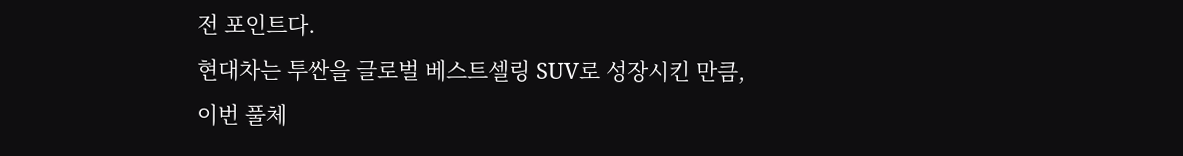전 포인트다.
현대차는 투싼을 글로벌 베스트셀링 SUV로 성장시킨 만큼, 이번 풀체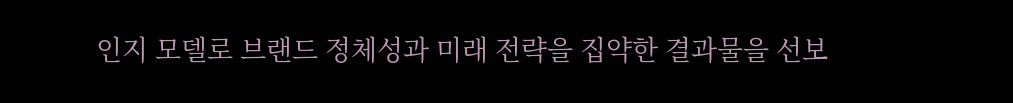인지 모델로 브랜드 정체성과 미래 전략을 집약한 결과물을 선보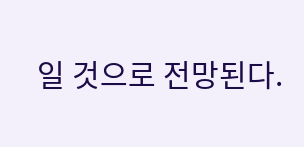일 것으로 전망된다.